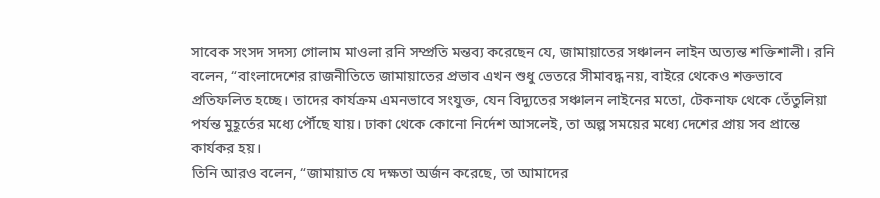সাবেক সংসদ সদস্য গোলাম মাওলা রনি সম্প্রতি মন্তব্য করেছেন যে, জামায়াতের সঞ্চালন লাইন অত্যন্ত শক্তিশালী। রনি বলেন, “বাংলাদেশের রাজনীতিতে জামায়াতের প্রভাব এখন শুধু ভেতরে সীমাবদ্ধ নয়, বাইরে থেকেও শক্তভাবে প্রতিফলিত হচ্ছে। তাদের কার্যক্রম এমনভাবে সংযুক্ত, যেন বিদ্যুতের সঞ্চালন লাইনের মতো, টেকনাফ থেকে তেঁতুলিয়া পর্যন্ত মুহূর্তের মধ্যে পৌঁছে যায়। ঢাকা থেকে কোনো নির্দেশ আসলেই, তা অল্প সময়ের মধ্যে দেশের প্রায় সব প্রান্তে কার্যকর হয়।
তিনি আরও বলেন, “জামায়াত যে দক্ষতা অর্জন করেছে, তা আমাদের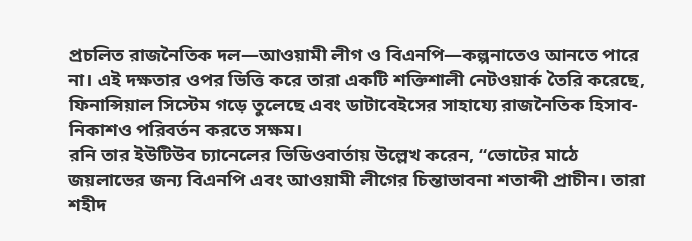প্রচলিত রাজনৈতিক দল—আওয়ামী লীগ ও বিএনপি—কল্পনাতেও আনতে পারে না। এই দক্ষতার ওপর ভিত্তি করে তারা একটি শক্তিশালী নেটওয়ার্ক তৈরি করেছে, ফিনান্সিয়াল সিস্টেম গড়ে তুলেছে এবং ডাটাবেইসের সাহায্যে রাজনৈতিক হিসাব-নিকাশও পরিবর্তন করতে সক্ষম।
রনি তার ইউটিউব চ্যানেলের ভিডিওবার্তায় উল্লেখ করেন, “ভোটের মাঠে জয়লাভের জন্য বিএনপি এবং আওয়ামী লীগের চিন্তাভাবনা শতাব্দী প্রাচীন। তারা শহীদ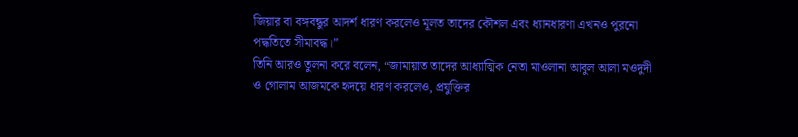জিয়ার বা বঙ্গবন্ধুর আদর্শ ধারণ করলেও মূলত তাদের কৌশল এবং ধ্যানধারণা এখনও পুরনো পদ্ধতিতে সীমাবদ্ধ।”
তিনি আরও তুলনা করে বলেন, “জামায়াত তাদের আধ্যাত্মিক নেতা মাওলানা আবুল আলা মওদুদী ও গোলাম আজমকে হৃদয়ে ধারণ করলেও, প্রযুক্তির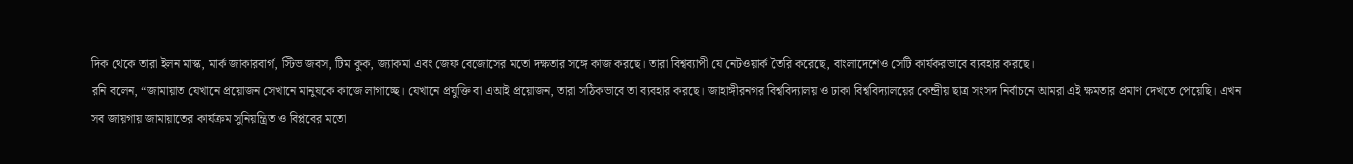দিক থেকে তারা ইলন মাস্ক, মার্ক জাকারবার্গ, স্টিভ জবস, টিম কুক, জ্যাকমা এবং জেফ বেজোসের মতো দক্ষতার সঙ্গে কাজ করছে। তারা বিশ্বব্যাপী যে নেটওয়ার্ক তৈরি করেছে, বাংলাদেশেও সেটি কার্যকরভাবে ব্যবহার করছে।
রনি বলেন, “জামায়াত যেখানে প্রয়োজন সেখানে মানুষকে কাজে লাগাচ্ছে। যেখানে প্রযুক্তি বা এআই প্রয়োজন, তারা সঠিকভাবে তা ব্যবহার করছে। জাহাঙ্গীরনগর বিশ্ববিদ্যালয় ও ঢাকা বিশ্ববিদ্যালয়ের কেন্দ্রীয় ছাত্র সংসদ নির্বাচনে আমরা এই ক্ষমতার প্রমাণ দেখতে পেয়েছি। এখন সব জায়গায় জামায়াতের কার্যক্রম সুনিয়ন্ত্রিত ও বিপ্লবের মতো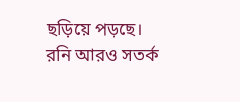ছড়িয়ে পড়ছে।
রনি আরও সতর্ক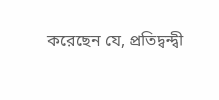করেছেন যে, প্রতিদ্বন্দ্বী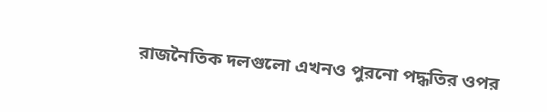রাজনৈতিক দলগুলো এখনও পুরনো পদ্ধতির ওপর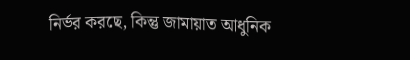নির্ভর করছে, কিন্তু জামায়াত আধুনিক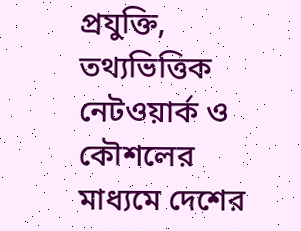প্রযুক্তি, তথ্যভিত্তিক নেটওয়ার্ক ও কৌশলের মাধ্যমে দেশের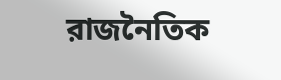রাজনৈতিক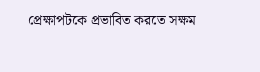প্রেক্ষাপটকে প্রভাবিত করতে সক্ষম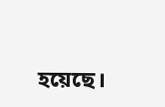হয়েছে।